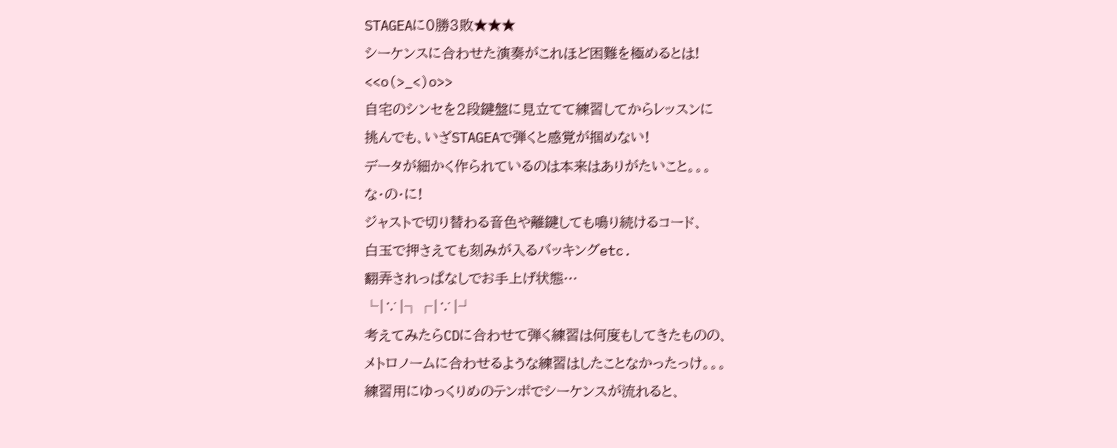STAGEAに0勝3敗★★★
シーケンスに合わせた演奏がこれほど困難を極めるとは!
<<o(>_<)o>>
自宅のシンセを2段鍵盤に見立てて練習してからレッスンに
挑んでも、いざSTAGEAで弾くと感覚が掴めない!
データが細かく作られているのは本来はありがたいこと。。。
な・の・に!
ジャストで切り替わる音色や離鍵しても鳴り続けるコード、
白玉で押さえても刻みが入るバッキングetc.
翻弄されっぱなしでお手上げ状態…
└|∵|┐┌|∵|┘
考えてみたらCDに合わせて弾く練習は何度もしてきたものの、
メトロノームに合わせるような練習はしたことなかったっけ。。。
練習用にゆっくりめのテンポでシーケンスが流れると、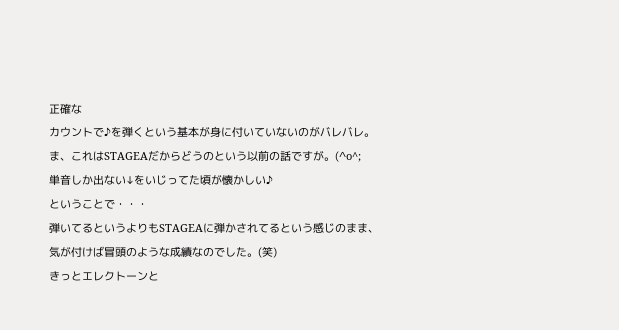正確な
カウントで♪を弾くという基本が身に付いていないのがバレバレ。
ま、これはSTAGEAだからどうのという以前の話ですが。(^o^;
単音しか出ない↓をいじってた頃が懐かしい♪
ということで・・・
弾いてるというよりもSTAGEAに弾かされてるという感じのまま、
気が付けば冒頭のような成績なのでした。(笑)
きっとエレクトーンと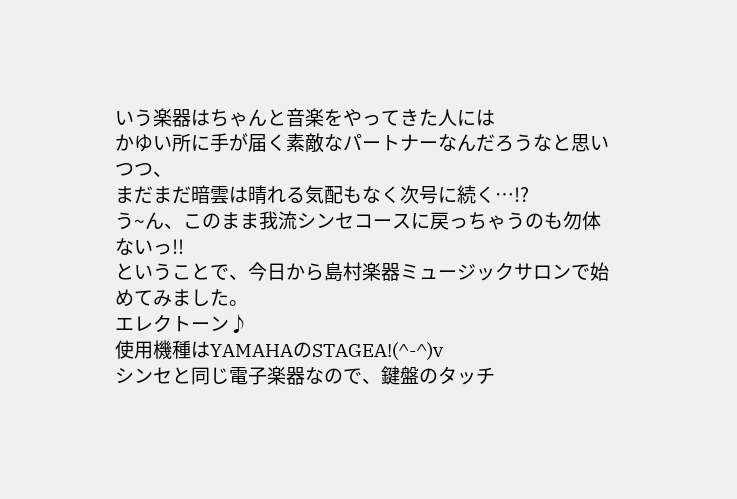いう楽器はちゃんと音楽をやってきた人には
かゆい所に手が届く素敵なパートナーなんだろうなと思いつつ、
まだまだ暗雲は晴れる気配もなく次号に続く…!?
う~ん、このまま我流シンセコースに戻っちゃうのも勿体ないっ!!
ということで、今日から島村楽器ミュージックサロンで始めてみました。
エレクトーン♪
使用機種はYAMAHAのSTAGEA!(^-^)v
シンセと同じ電子楽器なので、鍵盤のタッチ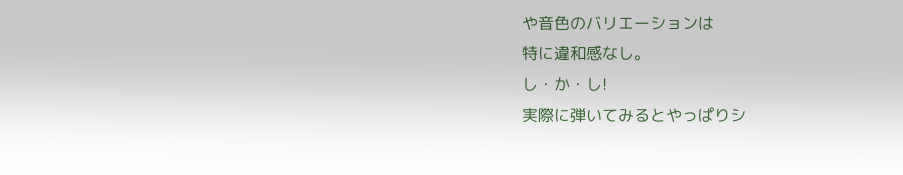や音色のバリエーションは
特に違和感なし。
し・か・し!
実際に弾いてみるとやっぱりシ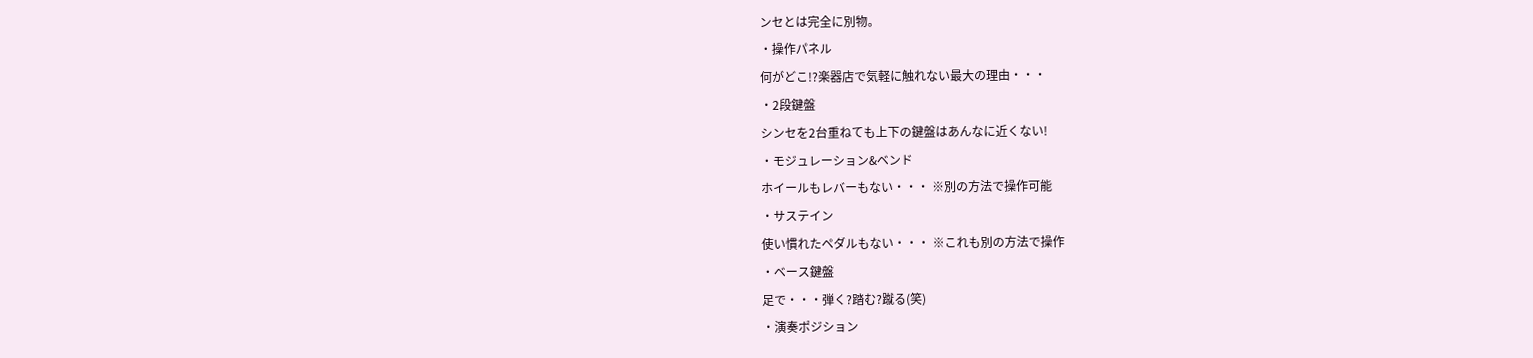ンセとは完全に別物。
・操作パネル
何がどこ!?楽器店で気軽に触れない最大の理由・・・
・2段鍵盤
シンセを2台重ねても上下の鍵盤はあんなに近くない!
・モジュレーション&ベンド
ホイールもレバーもない・・・ ※別の方法で操作可能
・サステイン
使い慣れたペダルもない・・・ ※これも別の方法で操作
・ベース鍵盤
足で・・・弾く?踏む?蹴る(笑)
・演奏ポジション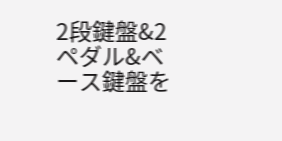2段鍵盤&2ペダル&ベース鍵盤を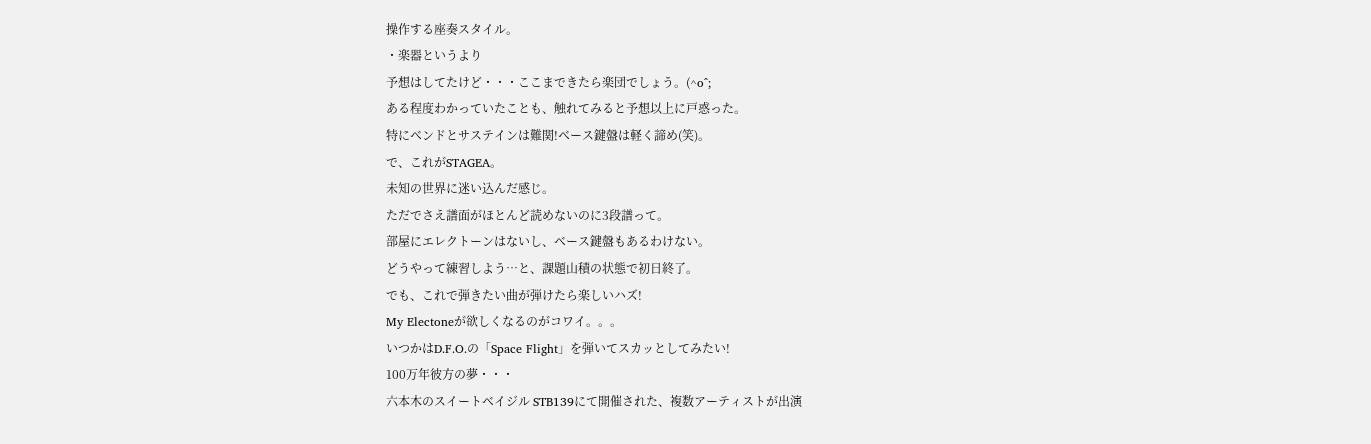操作する座奏スタイル。
・楽器というより
予想はしてたけど・・・ここまできたら楽団でしょう。(^o^;
ある程度わかっていたことも、触れてみると予想以上に戸惑った。
特にベンドとサステインは難関!ベース鍵盤は軽く諦め(笑)。
で、これがSTAGEA。
未知の世界に迷い込んだ感じ。
ただでさえ譜面がほとんど読めないのに3段譜って。
部屋にエレクトーンはないし、ベース鍵盤もあるわけない。
どうやって練習しよう…と、課題山積の状態で初日終了。
でも、これで弾きたい曲が弾けたら楽しいハズ!
My Electoneが欲しくなるのがコワイ。。。
いつかはD.F.O.の「Space Flight」を弾いてスカッとしてみたい!
100万年彼方の夢・・・
六本木のスイートベイジル STB139にて開催された、複数アーティストが出演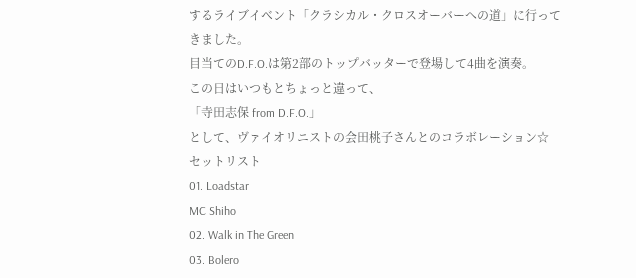するライブイベント「クラシカル・クロスオーバーへの道」に行ってきました。
目当てのD.F.O.は第2部のトップバッターで登場して4曲を演奏。
この日はいつもとちょっと違って、
「寺田志保 from D.F.O.」
として、ヴァイオリニストの会田桃子さんとのコラボレーション☆
セットリスト
01. Loadstar
MC Shiho
02. Walk in The Green
03. Bolero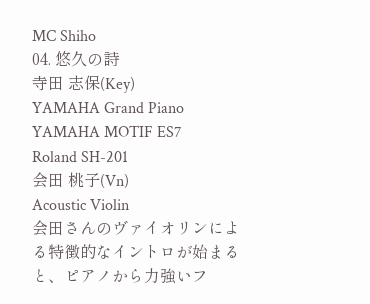MC Shiho
04. 悠久の詩
寺田 志保(Key)
YAMAHA Grand Piano
YAMAHA MOTIF ES7
Roland SH-201
会田 桃子(Vn)
Acoustic Violin
会田さんのヴァイオリンによる特徴的なイントロが始まると、ピアノから力強いフ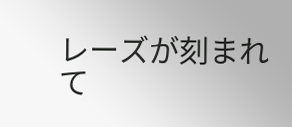レーズが刻まれて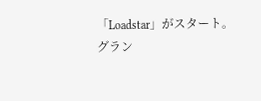「Loadstar」がスタート。
グラン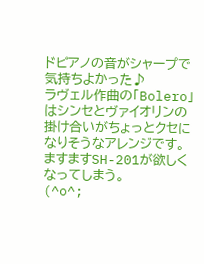ドピアノの音がシャープで気持ちよかった♪
ラヴェル作曲の「Bolero」はシンセとヴァイオリンの掛け合いがちょっとクセになりそうなアレンジです。
ますますSH-201が欲しくなってしまう。
(^o^;